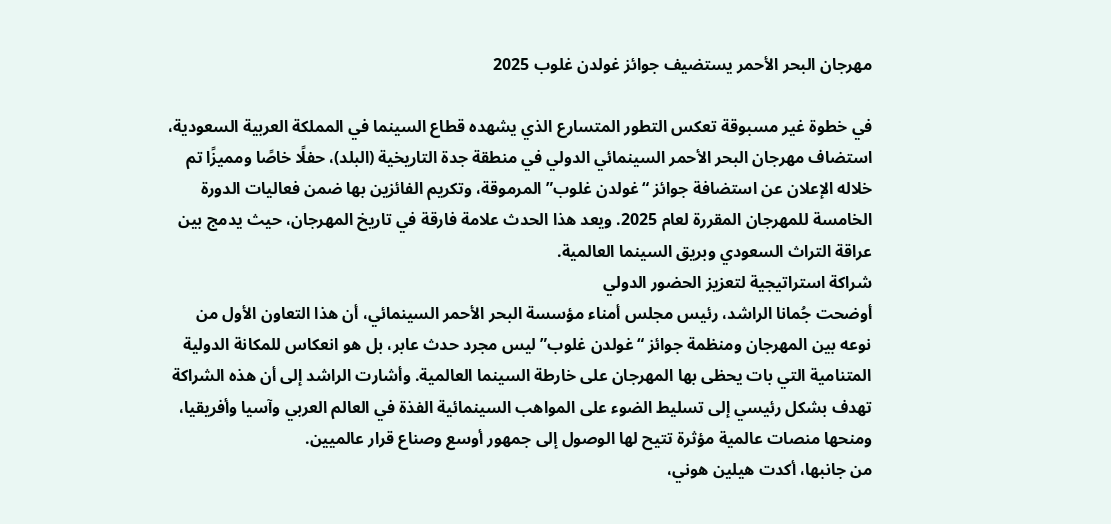مهرجان البحر الأحمر يستضيف جوائز غولدن غلوب 2025

في خطوة غير مسبوقة تعكس التطور المتسارع الذي يشهده قطاع السينما في المملكة العربية السعودية، استضاف مهرجان البحر الأحمر السينمائي الدولي في منطقة جدة التاريخية (البلد)، حفلًا خاصًا ومميزًا تم خلاله الإعلان عن استضافة جوائز “غولدن غلوب” المرموقة، وتكريم الفائزين بها ضمن فعاليات الدورة الخامسة للمهرجان المقررة لعام 2025. ويعد هذا الحدث علامة فارقة في تاريخ المهرجان، حيث يدمج بين عراقة التراث السعودي وبريق السينما العالمية.
شراكة استراتيجية لتعزيز الحضور الدولي
أوضحت جُمانا الراشد، رئيس مجلس أمناء مؤسسة البحر الأحمر السينمائي، أن هذا التعاون الأول من نوعه بين المهرجان ومنظمة جوائز “غولدن غلوب” ليس مجرد حدث عابر، بل هو انعكاس للمكانة الدولية المتنامية التي بات يحظى بها المهرجان على خارطة السينما العالمية. وأشارت الراشد إلى أن هذه الشراكة تهدف بشكل رئيسي إلى تسليط الضوء على المواهب السينمائية الفذة في العالم العربي وآسيا وأفريقيا، ومنحها منصات عالمية مؤثرة تتيح لها الوصول إلى جمهور أوسع وصناع قرار عالميين.
من جانبها، أكدت هيلين هوني،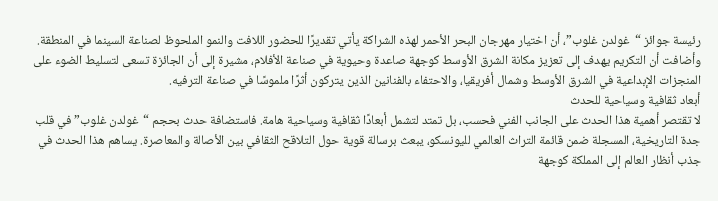رئيسة جوائز “غولدن غلوب”، أن اختيار مهرجان البحر الأحمر لهذه الشراكة يأتي تقديرًا للحضور اللافت والنمو الملحوظ لصناعة السينما في المنطقة. وأضافت أن التكريم يهدف إلى تعزيز مكانة الشرق الأوسط كوجهة صاعدة وحيوية في صناعة الأفلام، مشيرة إلى أن الجائزة تسعى لتسليط الضوء على المنجزات الإبداعية في الشرق الأوسط وشمال أفريقيا، والاحتفاء بالفنانين الذين يتركون أثرًا ملموسًا في صناعة الترفيه.
أبعاد ثقافية وسياحية للحدث
لا تقتصر أهمية هذا الحدث على الجانب الفني فحسب، بل تمتد لتشمل أبعادًا ثقافية وسياحية هامة. فاستضافة حدث بحجم “غولدن غلوب” في قلب جدة التاريخية، المسجلة ضمن قائمة التراث العالمي لليونسكو، يبعث برسالة قوية حول التلاقح الثقافي بين الأصالة والمعاصرة. يساهم هذا الحدث في جذب أنظار العالم إلى المملكة كوجهة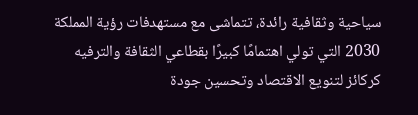سياحية وثقافية رائدة، تتماشى مع مستهدفات رؤية المملكة 2030 التي تولي اهتمامًا كبيرًا بقطاعي الثقافة والترفيه كركائز لتنويع الاقتصاد وتحسين جودة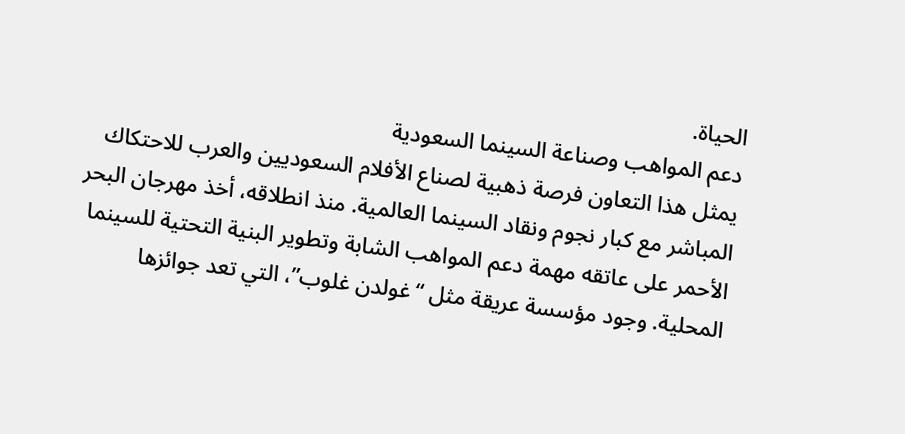الحياة.
دعم المواهب وصناعة السينما السعودية
يمثل هذا التعاون فرصة ذهبية لصناع الأفلام السعوديين والعرب للاحتكاك المباشر مع كبار نجوم ونقاد السينما العالمية. منذ انطلاقه، أخذ مهرجان البحر الأحمر على عاتقه مهمة دعم المواهب الشابة وتطوير البنية التحتية للسينما المحلية. وجود مؤسسة عريقة مثل “غولدن غلوب”، التي تعد جوائزها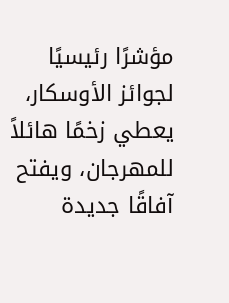مؤشرًا رئيسيًا لجوائز الأوسكار، يعطي زخمًا هائلاً للمهرجان، ويفتح آفاقًا جديدة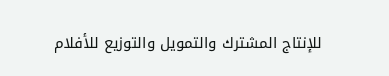للإنتاج المشترك والتمويل والتوزيع للأفلام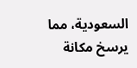السعودية، مما يرسخ مكانة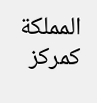المملكة كمركز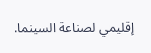إقليمي لصناعة السينما.